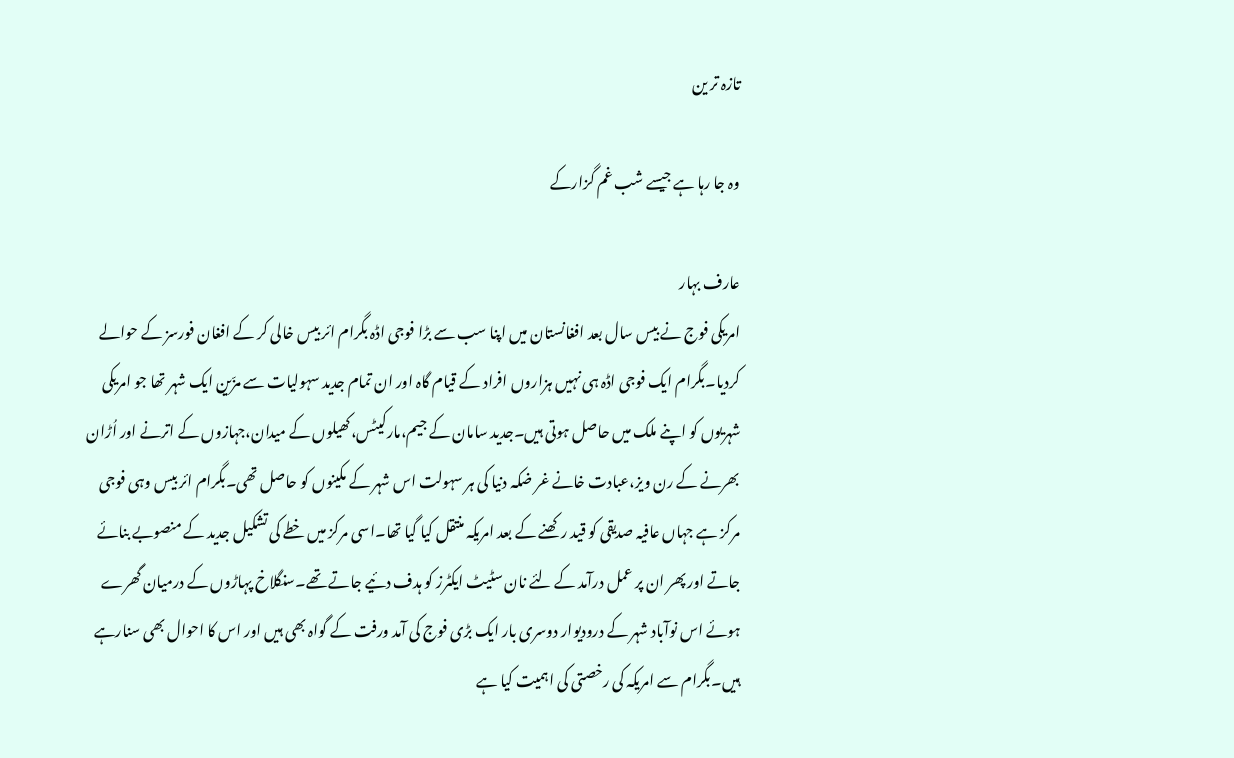تازہ تر ین

وہ جا رہا ہے جیسے شب غم گزارکے

عارف بہار
امریکی فوج نے بیس سال بعد افغانستان میں اپنا سب سے بڑا فوجی اڈہ بگرام ائر بیس خالی کر کے افغان فورسز کے حوالے کردیا۔بگرام ایک فوجی اڈہ ہی نہیں ہزاروں افراد کے قیام گاہ اور ان تمام جدید سہولیات سے مزّین ایک شہر تھا جو امریکی شہریوں کو اپنے ملک میں حاصل ہوتی ہیں۔جدید سامان کے جیم،مارکیٹس،کھیلوں کے میدان،جہازوں کے اترنے اور اُڑان بھرنے کے رن ویز،عبادت خانے غر ضکہ دنیا کی ہر سہولت اس شہر کے مکینوں کو حاصل تھی۔بگرام ائر بیس وہی فوجی مرکز ہے جہاں عافیہ صدیقی کو قید رکھنے کے بعد امریکہ منتقل کیا گیا تھا۔اسی مرکز میں خطے کی تشکیل جدید کے منصوبے بنائے جاتے اور پھر ان پر عمل درآمد کے لئے نان سٹیٹ ایکٹرز کو ہدف دئیے جاتے تھے۔سنگلاخ پہاڑوں کے درمیان گھرے ہوئے اس نوآباد شہر کے درودیوار دوسری بار ایک بڑی فوج کی آمد ورفت کے گواہ بھی ہیں اور اس کا احوال بھی سنارہے ہیں۔بگرام سے امریکہ کی رخصتی کی اہمیت کیا ہے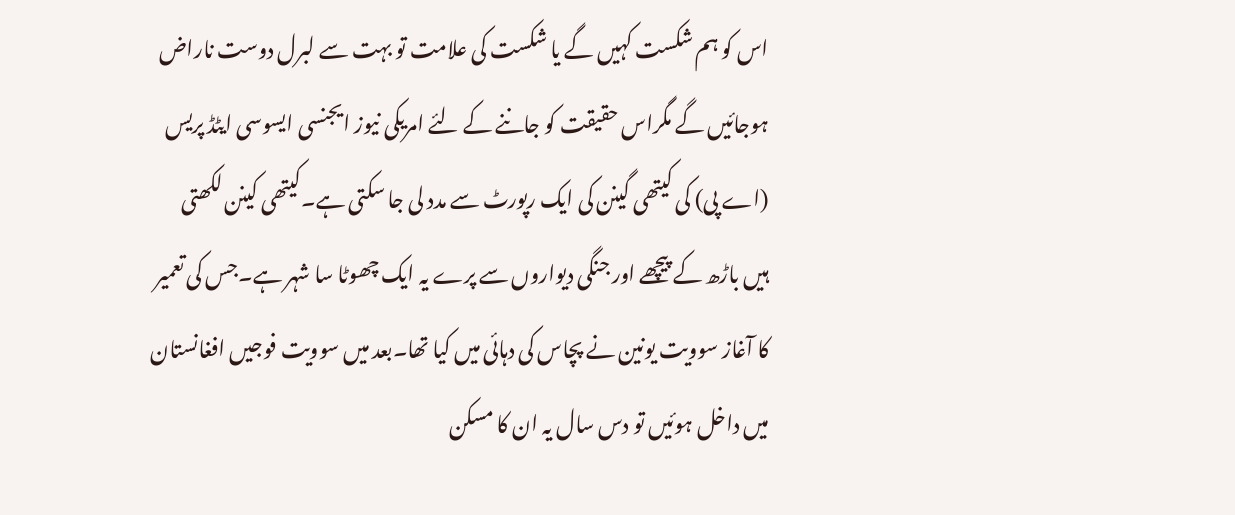اس کو ہم شکست کہیں گے یا شکست کی علامت تو بہت سے لبرل دوست ناراض ہوجائیں گے مگراس حقیقت کو جاننے کے لئے امریکی نیوز ایجنسی ایسوسی ایٹڈ پریس (اے پی) کی کیتھی گینن کی ایک رپورٹ سے مدد لی جا سکتی ہے۔کیتھی کینن لکھتی ہیں باڑھ کے پیچھے اور جنگی دیواروں سے پرے یہ ایک چھوٹا سا شہر ہے۔جس کی تعمیر کا آغاز سوویت یونین نے پچاس کی دہائی میں کیا تھا۔بعد میں سوویت فوجیں افغانستان میں داخل ہوئیں تو دس سال یہ ان کا مسکن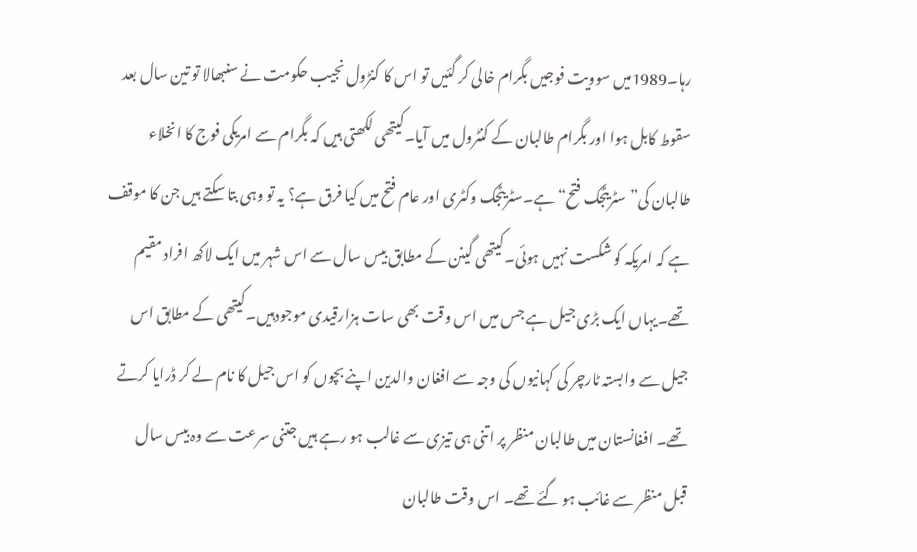رہا۔1989میں سوویت فوجیں بگرام خالی کر گئیں تو اس کا کنڑول نجیب حکومت نے سنبھالا تو تین سال بعد سقوط کابل ہوا اور بگرام طالبان کے کنٹرول میں آیا۔کیتھی لکھتی ہیں کہ بگرام سے امریکی فوج کا انخلاء طالبان کی”سٹریٹجک فتح“ہے۔سٹریٹجک وکٹری اور عام فتح میں کیا فرق ہے؟ یہ تو وہی بتا سکتے ہیں جن کا موقف ہے کہ امریکہ کو شکست نہیں ہوئی۔کیتھی گینن کے مطابق بیس سال سے اس شہر میں ایک لاکھ افراد مقیم تھے۔یہاں ایک بڑی جیل ہے جس میں اس وقت بھی سات ہزارقیدی موجودہیں۔کیتھی کے مطابق اس جیل سے وابستہ ٹارچر کی کہانیوں کی وجہ سے افغان والدین اپنے بچوں کو اس جیل کا نام لے کر ڈرایا کرتے تھے۔ افغانستان میں طالبان منظر پر اتنی ہی تیزی سے غالب ہو رہے ہیں جتنی سرعت سے وہ بیس سال قبل منظر سے غائب ہو گئے تھے۔ اس وقت طالبان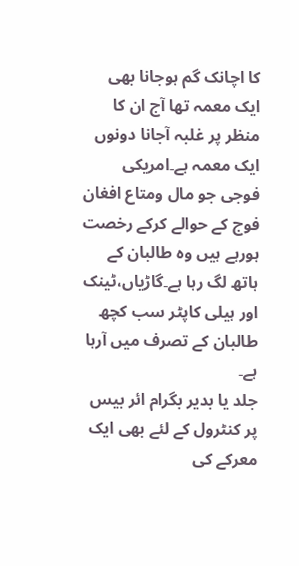کا اچانک گم ہوجانا بھی ایک معمہ تھا آج ان کا منظر پر غلبہ آجانا دونوں ایک معمہ ہے۔امریکی فوجی جو مال ومتاع افغان فوج کے حوالے کرکے رخصت ہورہے ہیں وہ طالبان کے ہاتھ لگ رہا ہے۔گاڑیاں،ٹینک اور ہیلی کاپٹر سب کچھ طالبان کے تصرف میں آرہا ہے۔
جلد یا بدیر بگرام ائر بیس پر کنٹرول کے لئے بھی ایک معرکے کی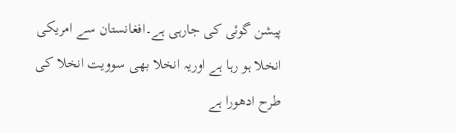پیشن گوئی کی جارہی ہے۔افغانستان سے امریکی انخلا ہو رہا ہے اوریہ انخلا بھی سوویت انخلا کی طرح ادھورا ہے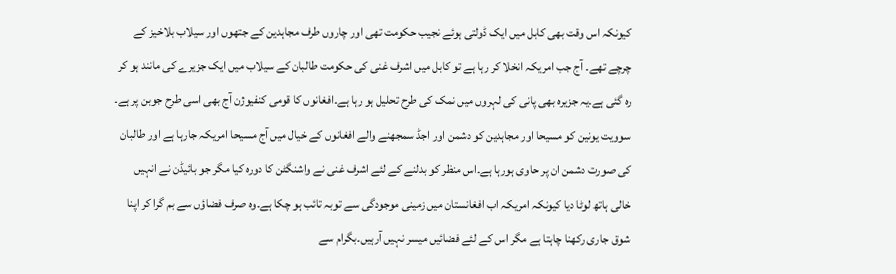کیونکہ اس وقت بھی کابل میں ایک ڈولتی ہوئے نجیب حکومت تھی اور چاروں طرف مجاہدین کے جتھوں اور سیلاب بلاخیز کے چرچے تھے۔ آج جب امریکہ انخلا کر رہا ہے تو کابل میں اشرف غنی کی حکومت طالبان کے سیلاب میں ایک جزیرے کی مانند ہو کر رہ گئی ہے۔یہ جزیرہ بھی پانی کی لہروں میں نمک کی طرح تحلیل ہو رہا ہے۔افغانوں کا قومی کنفیوژن آج بھی اسی طرح جوبن پر ہے۔
سوویت یونین کو مسیحا اور مجاہدین کو دشمن اور اجڈ سمجھنے والے افغانوں کے خیال میں آج مسیحا امریکہ جارہا ہے اور طالبان کی صورت دشمن ان پر حاوی ہورہا ہے۔اس منظر کو بدلنے کے لئے اشرف غنی نے واشنگٹن کا دورہ کیا مگر جو بائیڈن نے انہیں خالی ہاتھ لوٹا دیا کیونکہ امریکہ اب افغانستان میں زمینی موجودگی سے توبہ تائب ہو چکا ہے۔وہ صرف فضاؤں سے بم گرا کر اپنا شوق جاری رکھنا چاہتا ہے مگر اس کے لئے فضائیں میسر نہیں آرہیں۔بگرام سے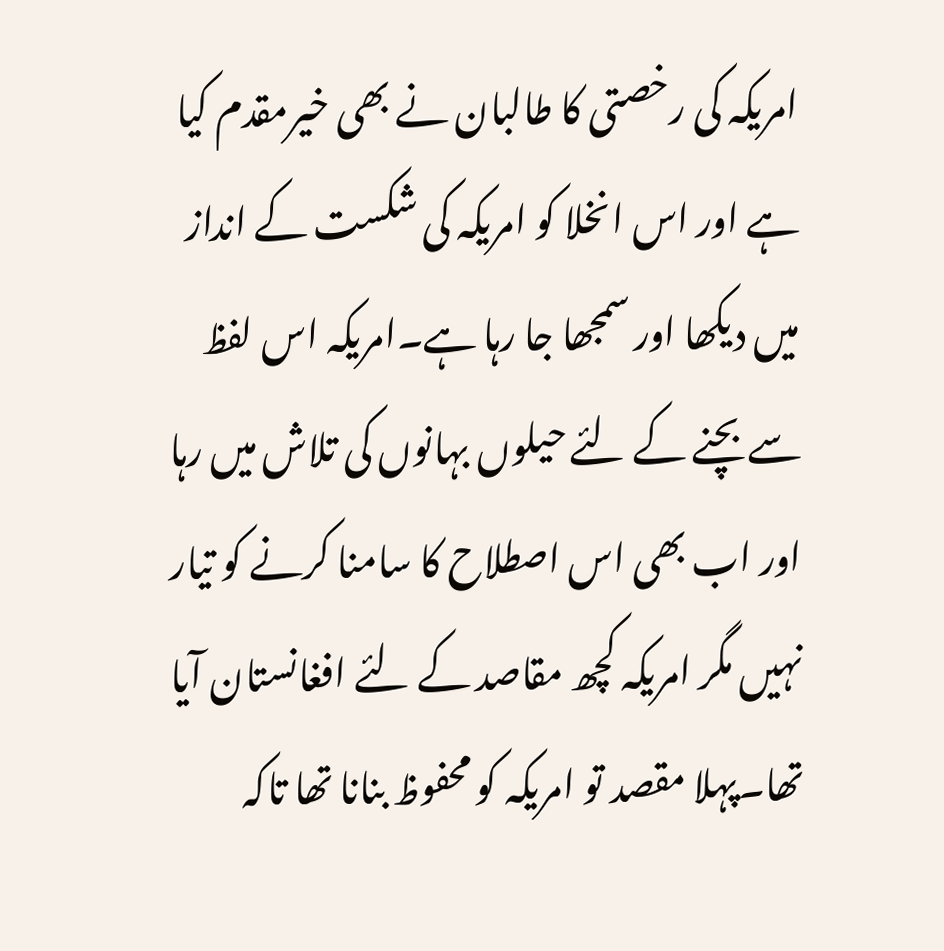امریکہ کی رخصتی کا طالبان نے بھی خیرمقدم کیا ہے اور اس انخلا کو امریکہ کی شکست کے انداز میں دیکھا اور سمجھا جا رہا ہے۔امریکہ اس لفظ سے بچنے کے لئے حیلوں بہانوں کی تلاش میں رہا اور اب بھی اس اصطلاح کا سامنا کرنے کو تیار نہیں مگر امریکہ کچھ مقاصد کے لئے افغانستان آیا تھا۔پہلا مقصد تو امریکہ کو محفوظ بنانا تھا تاکہ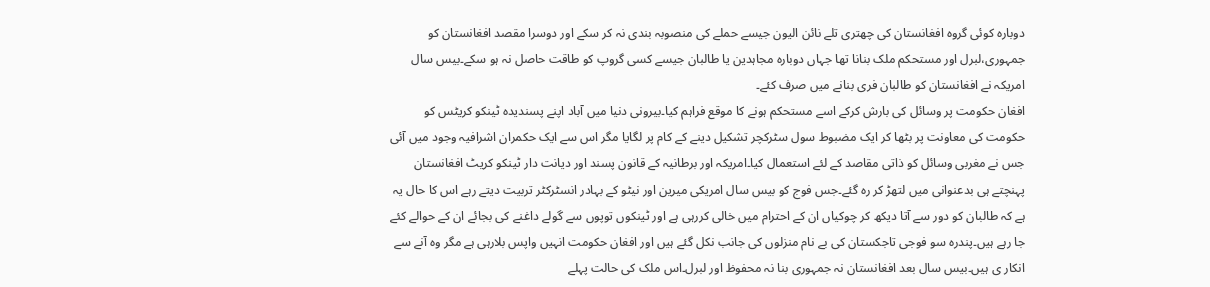دوبارہ کوئی گروہ افغانستان کی چھتری تلے نائن الیون جیسے حملے کی منصوبہ بندی نہ کر سکے اور دوسرا مقصد افغانستان کو جمہوری،لبرل اور مستحکم ملک بنانا تھا جہاں دوبارہ مجاہدین یا طالبان جیسے کسی گروپ کو طاقت حاصل نہ ہو سکے۔بیس سال امریکہ نے افغانستان کو طالبان فری بنانے میں صرف کئے۔
افغان حکومت پر وسائل کی بارش کرکے اسے مستحکم ہونے کا موقع فراہم کیا۔بیرونی دنیا میں آباد اپنے پسندیدہ ٹینکو کریٹس کو حکومت کی معاونت پر بٹھا کر ایک مضبوط سول سٹرکچر تشکیل دینے کے کام پر لگایا مگر اس سے ایک حکمران اشرافیہ وجود میں آئی جس نے مغربی وسائل کو ذاتی مقاصد کے لئے استعمال کیا۔امریکہ اور برطانیہ کے قانون پسند اور دیانت دار ٹینکو کریٹ افغانستان پہنچتے ہی بدعنوانی میں لتھڑ کر رہ گئے۔جس فوج کو بیس سال امریکی میرین اور نیٹو کے بہادر انسٹرکٹر تربیت دیتے رہے اس کا حال یہ ہے کہ طالبان کو دور سے آتا دیکھ کر چوکیاں ان کے احترام میں خالی کررہی ہے اور ٹینکوں توپوں سے گولے داغنے کی بجائے ان کے حوالے کئے جا رہے ہیں۔پندرہ سو فوجی تاجکستان کی بے نام منزلوں کی جانب نکل گئے ہیں اور افغان حکومت انہیں واپس بلارہی ہے مگر وہ آنے سے انکار ی ہیں۔بیس سال بعد افغانستان نہ جمہوری بنا نہ محفوظ اور لبرل۔اس ملک کی حالت پہلے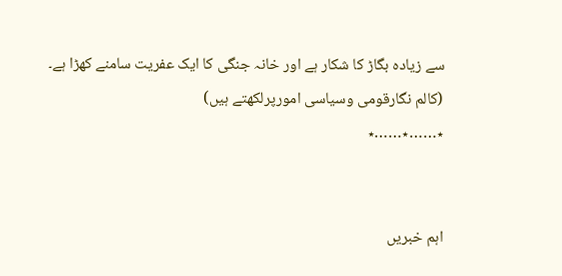سے زیادہ بگاڑ کا شکار ہے اور خانہ جنگی کا ایک عفریت سامنے کھڑا ہے۔
(کالم نگارقومی وسیاسی امورپرلکھتے ہیں)
٭……٭……٭


اہم خبریں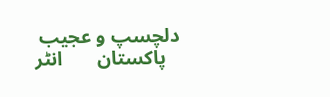دلچسپ و عجیب
   پاکستان       انٹر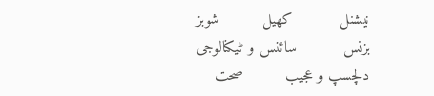نیشنل          کھیل         شوبز          بزنس          سائنس و ٹیکنالوجی         دلچسپ و عجیب         صحت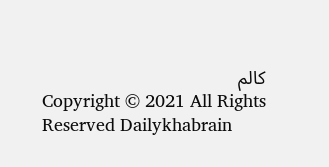کالم
Copyright © 2021 All Rights Reserved Dailykhabrain